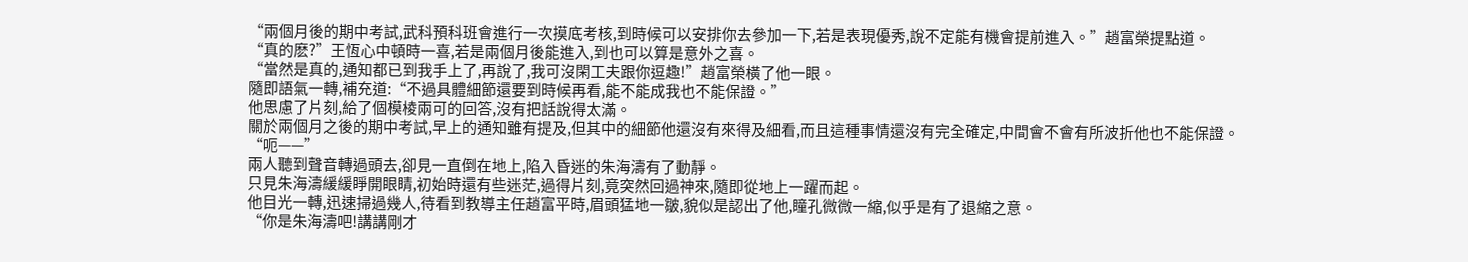“兩個月後的期中考試,武科預科班會進行一次摸底考核,到時候可以安排你去參加一下,若是表現優秀,說不定能有機會提前進入。”趙富榮提點道。
“真的麽?”王恆心中頓時一喜,若是兩個月後能進入,到也可以算是意外之喜。
“當然是真的,通知都已到我手上了,再說了,我可沒閑工夫跟你逗趣!”趙富榮橫了他一眼。
隨即語氣一轉,補充道:“不過具體細節還要到時候再看,能不能成我也不能保證。”
他思慮了片刻,給了個模棱兩可的回答,沒有把話說得太滿。
關於兩個月之後的期中考試,早上的通知雖有提及,但其中的細節他還沒有來得及細看,而且這種事情還沒有完全確定,中間會不會有所波折他也不能保證。
“呃——”
兩人聽到聲音轉過頭去,卻見一直倒在地上,陷入昏迷的朱海濤有了動靜。
只見朱海濤緩緩睜開眼睛,初始時還有些迷茫,過得片刻,竟突然回過神來,隨即從地上一躍而起。
他目光一轉,迅速掃過幾人,待看到教導主任趙富平時,眉頭猛地一皺,貌似是認出了他,瞳孔微微一縮,似乎是有了退縮之意。
“你是朱海濤吧!講講剛才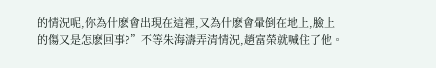的情況呢,你為什麽會出現在這裡,又為什麽會暈倒在地上,臉上的傷又是怎麽回事?”不等朱海濤弄清情況,趙富榮就喊住了他。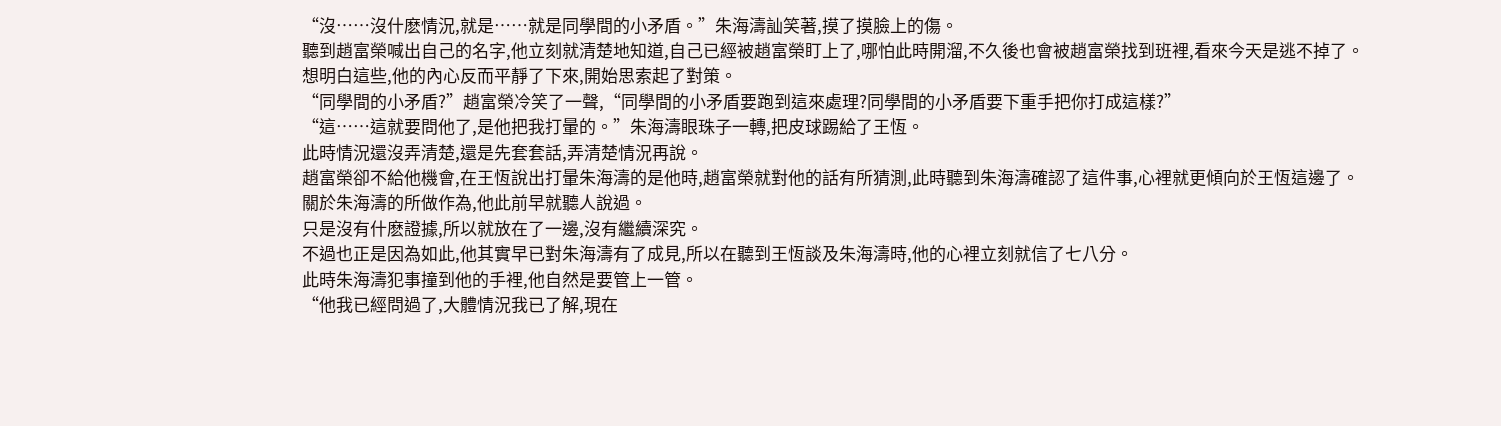“沒……沒什麽情況,就是……就是同學間的小矛盾。”朱海濤訕笑著,摸了摸臉上的傷。
聽到趙富榮喊出自己的名字,他立刻就清楚地知道,自己已經被趙富榮盯上了,哪怕此時開溜,不久後也會被趙富榮找到班裡,看來今天是逃不掉了。
想明白這些,他的內心反而平靜了下來,開始思索起了對策。
“同學間的小矛盾?”趙富榮冷笑了一聲,“同學間的小矛盾要跑到這來處理?同學間的小矛盾要下重手把你打成這樣?”
“這……這就要問他了,是他把我打暈的。”朱海濤眼珠子一轉,把皮球踢給了王恆。
此時情況還沒弄清楚,還是先套套話,弄清楚情況再說。
趙富榮卻不給他機會,在王恆說出打暈朱海濤的是他時,趙富榮就對他的話有所猜測,此時聽到朱海濤確認了這件事,心裡就更傾向於王恆這邊了。
關於朱海濤的所做作為,他此前早就聽人說過。
只是沒有什麽證據,所以就放在了一邊,沒有繼續深究。
不過也正是因為如此,他其實早已對朱海濤有了成見,所以在聽到王恆談及朱海濤時,他的心裡立刻就信了七八分。
此時朱海濤犯事撞到他的手裡,他自然是要管上一管。
“他我已經問過了,大體情況我已了解,現在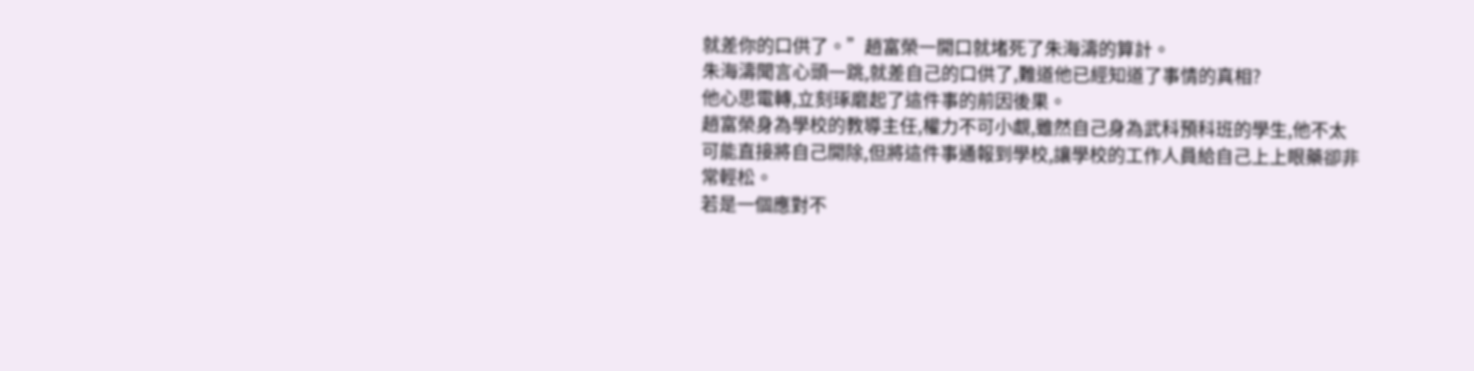就差你的口供了。”趙富榮一開口就堵死了朱海濤的算計。
朱海濤聞言心頭一跳,就差自己的口供了,難道他已經知道了事情的真相?
他心思電轉,立刻琢磨起了這件事的前因後果。
趙富榮身為學校的教導主任,權力不可小覷,雖然自己身為武科預科班的學生,他不太可能直接將自己開除,但將這件事通報到學校,讓學校的工作人員給自己上上眼藥卻非常輕松。
若是一個應對不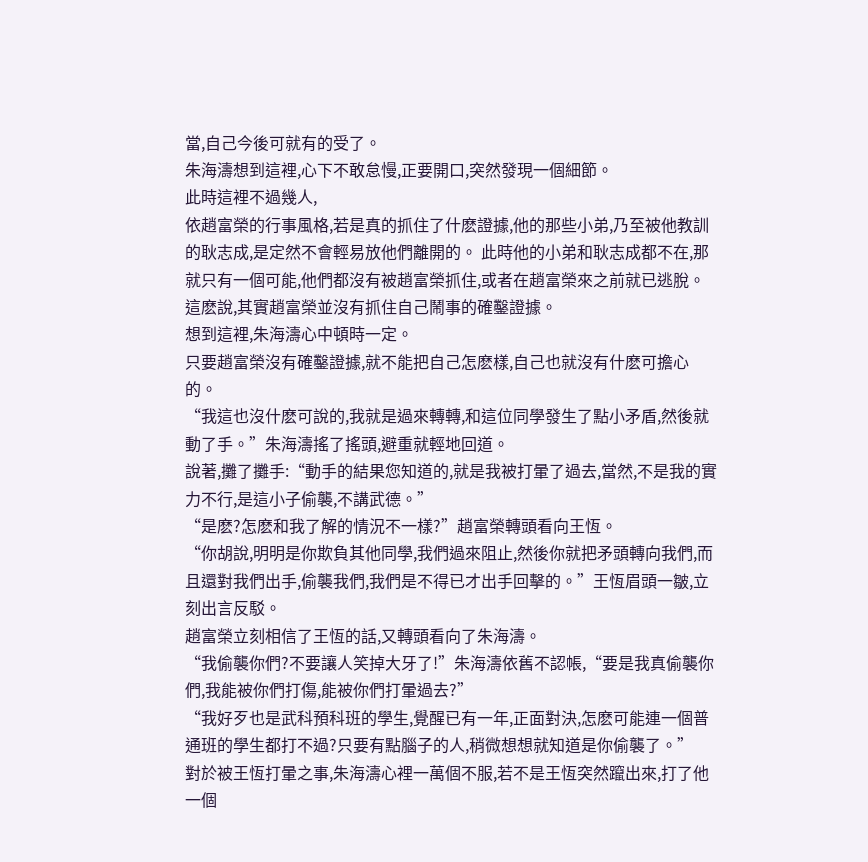當,自己今後可就有的受了。
朱海濤想到這裡,心下不敢怠慢,正要開口,突然發現一個細節。
此時這裡不過幾人,
依趙富榮的行事風格,若是真的抓住了什麽證據,他的那些小弟,乃至被他教訓的耿志成,是定然不會輕易放他們離開的。 此時他的小弟和耿志成都不在,那就只有一個可能,他們都沒有被趙富榮抓住,或者在趙富榮來之前就已逃脫。
這麽說,其實趙富榮並沒有抓住自己鬧事的確鑿證據。
想到這裡,朱海濤心中頓時一定。
只要趙富榮沒有確鑿證據,就不能把自己怎麽樣,自己也就沒有什麽可擔心的。
“我這也沒什麽可說的,我就是過來轉轉,和這位同學發生了點小矛盾,然後就動了手。”朱海濤搖了搖頭,避重就輕地回道。
說著,攤了攤手:“動手的結果您知道的,就是我被打暈了過去,當然,不是我的實力不行,是這小子偷襲,不講武德。”
“是麽?怎麽和我了解的情況不一樣?”趙富榮轉頭看向王恆。
“你胡說,明明是你欺負其他同學,我們過來阻止,然後你就把矛頭轉向我們,而且還對我們出手,偷襲我們,我們是不得已才出手回擊的。”王恆眉頭一皺,立刻出言反駁。
趙富榮立刻相信了王恆的話,又轉頭看向了朱海濤。
“我偷襲你們?不要讓人笑掉大牙了!”朱海濤依舊不認帳,“要是我真偷襲你們,我能被你們打傷,能被你們打暈過去?”
“我好歹也是武科預科班的學生,覺醒已有一年,正面對決,怎麽可能連一個普通班的學生都打不過?只要有點腦子的人,稍微想想就知道是你偷襲了。”
對於被王恆打暈之事,朱海濤心裡一萬個不服,若不是王恆突然躥出來,打了他一個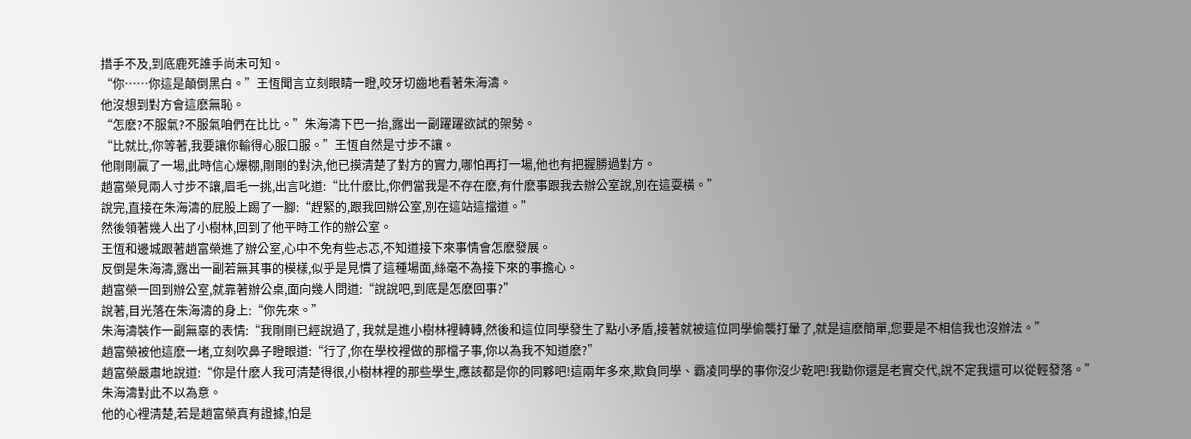措手不及,到底鹿死誰手尚未可知。
“你……你這是顛倒黑白。”王恆聞言立刻眼睛一瞪,咬牙切齒地看著朱海濤。
他沒想到對方會這麽無恥。
“怎麽?不服氣?不服氣咱們在比比。”朱海濤下巴一抬,露出一副躍躍欲試的架勢。
“比就比,你等著,我要讓你輸得心服口服。”王恆自然是寸步不讓。
他剛剛贏了一場,此時信心爆棚,剛剛的對決,他已摸清楚了對方的實力,哪怕再打一場,他也有把握勝過對方。
趙富榮見兩人寸步不讓,眉毛一挑,出言叱道:“比什麽比,你們當我是不存在麽,有什麽事跟我去辦公室說,別在這耍橫。”
說完,直接在朱海濤的屁股上踢了一腳:“趕緊的,跟我回辦公室,別在這站這擋道。”
然後領著幾人出了小樹林,回到了他平時工作的辦公室。
王恆和邊城跟著趙富榮進了辦公室,心中不免有些忐忑,不知道接下來事情會怎麽發展。
反倒是朱海濤,露出一副若無其事的模樣,似乎是見慣了這種場面,絲毫不為接下來的事擔心。
趙富榮一回到辦公室,就靠著辦公桌,面向幾人問道:“說說吧,到底是怎麽回事?”
說著,目光落在朱海濤的身上:“你先來。”
朱海濤裝作一副無辜的表情:“我剛剛已經說過了, 我就是進小樹林裡轉轉,然後和這位同學發生了點小矛盾,接著就被這位同學偷襲打暈了,就是這麽簡單,您要是不相信我也沒辦法。”
趙富榮被他這麽一堵,立刻吹鼻子瞪眼道:“行了,你在學校裡做的那檔子事,你以為我不知道麽?”
趙富榮嚴肅地說道:“你是什麽人我可清楚得很,小樹林裡的那些學生,應該都是你的同夥吧!這兩年多來,欺負同學、霸凌同學的事你沒少乾吧!我勸你還是老實交代,說不定我還可以從輕發落。”
朱海濤對此不以為意。
他的心裡清楚,若是趙富榮真有證據,怕是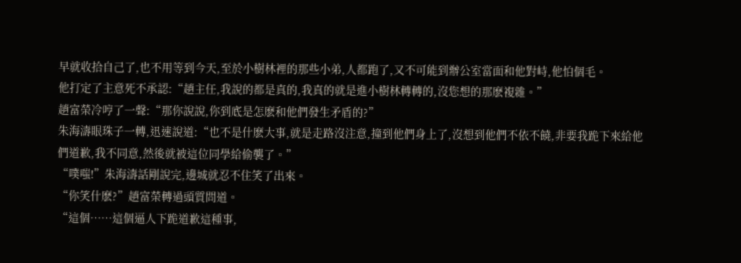早就收拾自己了,也不用等到今天,至於小樹林裡的那些小弟,人都跑了,又不可能到辦公室當面和他對峙,他怕個毛。
他打定了主意死不承認:“趙主任,我說的都是真的,我真的就是進小樹林轉轉的,沒您想的那麽複雜。”
趙富榮冷哼了一聲:“那你說說,你到底是怎麽和他們發生矛盾的?”
朱海濤眼珠子一轉,迅速說道:“也不是什麽大事,就是走路沒注意,撞到他們身上了,沒想到他們不依不饒,非要我跪下來給他們道歉,我不同意,然後就被這位同學給偷襲了。”
“噗嗤!”朱海濤話剛說完,邊城就忍不住笑了出來。
“你笑什麽?”趙富榮轉過頭質問道。
“這個……這個逼人下跪道歉這種事,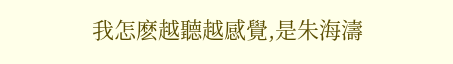我怎麽越聽越感覺,是朱海濤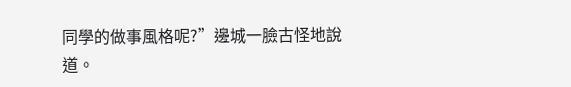同學的做事風格呢?”邊城一臉古怪地說道。